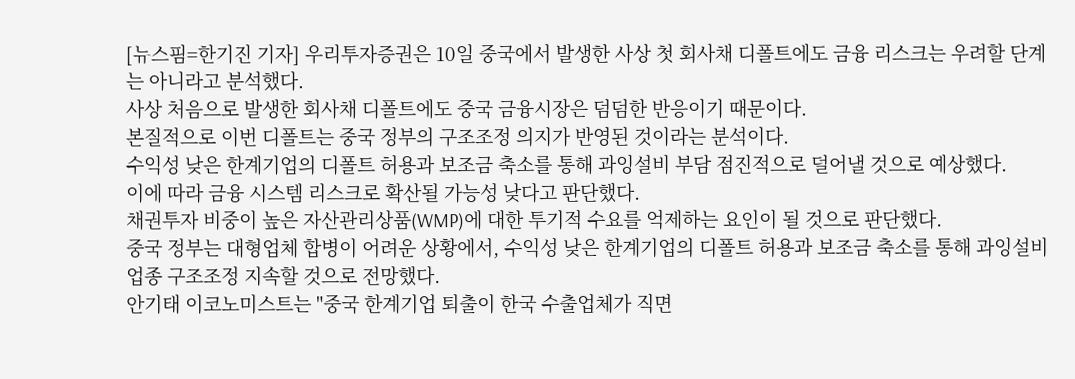[뉴스핌=한기진 기자] 우리투자증권은 10일 중국에서 발생한 사상 첫 회사채 디폴트에도 금융 리스크는 우려할 단계는 아니라고 분석했다.
사상 처음으로 발생한 회사채 디폴트에도 중국 금융시장은 덤덤한 반응이기 때문이다.
본질적으로 이번 디폴트는 중국 정부의 구조조정 의지가 반영된 것이라는 분석이다.
수익성 낮은 한계기업의 디폴트 허용과 보조금 축소를 통해 과잉설비 부담 점진적으로 덜어낼 것으로 예상했다.
이에 따라 금융 시스템 리스크로 확산될 가능성 낮다고 판단했다.
채권투자 비중이 높은 자산관리상품(WMP)에 대한 투기적 수요를 억제하는 요인이 될 것으로 판단했다.
중국 정부는 대형업체 합병이 어려운 상황에서, 수익성 낮은 한계기업의 디폴트 허용과 보조금 축소를 통해 과잉설비업종 구조조정 지속할 것으로 전망했다.
안기태 이코노미스트는 "중국 한계기업 퇴출이 한국 수출업체가 직면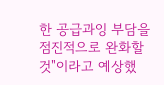한 공급과잉 부담을 점진적으로 완화할 것"이라고 예상했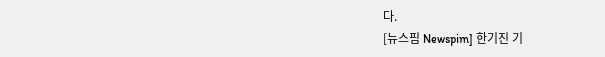다.
[뉴스핌 Newspim] 한기진 기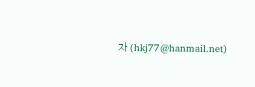자 (hkj77@hanmail.net)